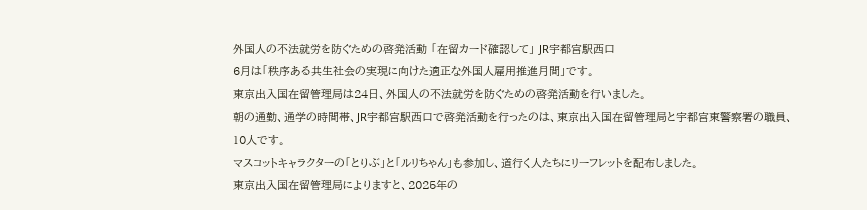外国人の不法就労を防ぐための啓発活動 「在留カード確認して」 JR宇都宮駅西口
6月は「秩序ある共生社会の実現に向けた適正な外国人雇用推進月間」です。
東京出入国在留管理局は24日、外国人の不法就労を防ぐための啓発活動を行いました。
朝の通勤、通学の時間帯、JR宇都宮駅西口で啓発活動を行ったのは、東京出入国在留管理局と宇都宮東警察署の職員、10人です。
マスコットキャラクターの「とりぶ」と「ルリちゃん」も参加し、道行く人たちにリーフレットを配布しました。
東京出入国在留管理局によりますと、2025年の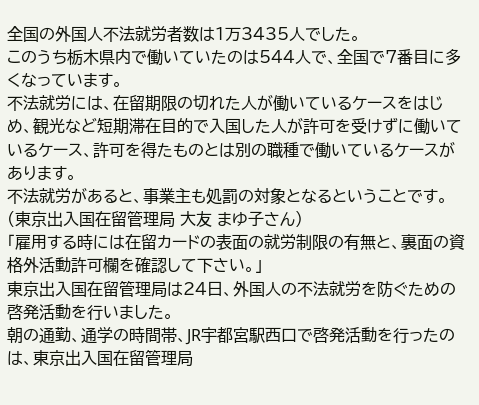全国の外国人不法就労者数は1万3435人でした。
このうち栃木県内で働いていたのは544人で、全国で7番目に多くなっています。
不法就労には、在留期限の切れた人が働いているケースをはじめ、観光など短期滞在目的で入国した人が許可を受けずに働いているケース、許可を得たものとは別の職種で働いているケースがあります。
不法就労があると、事業主も処罰の対象となるということです。
(東京出入国在留管理局 大友 まゆ子さん)
「雇用する時には在留カードの表面の就労制限の有無と、裏面の資格外活動許可欄を確認して下さい。」
東京出入国在留管理局は24日、外国人の不法就労を防ぐための啓発活動を行いました。
朝の通勤、通学の時間帯、JR宇都宮駅西口で啓発活動を行ったのは、東京出入国在留管理局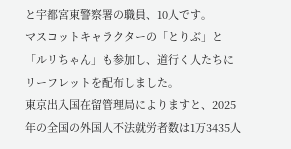と宇都宮東警察署の職員、10人です。
マスコットキャラクターの「とりぶ」と「ルリちゃん」も参加し、道行く人たちにリーフレットを配布しました。
東京出入国在留管理局によりますと、2025年の全国の外国人不法就労者数は1万3435人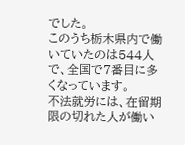でした。
このうち栃木県内で働いていたのは544人で、全国で7番目に多くなっています。
不法就労には、在留期限の切れた人が働い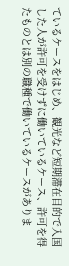ているケースをはじめ、観光など短期滞在目的で入国した人が許可を受けずに働いているケース、許可を得たものとは別の職種で働いているケースがありま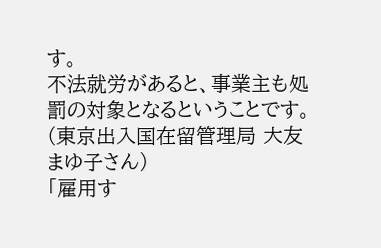す。
不法就労があると、事業主も処罰の対象となるということです。
(東京出入国在留管理局 大友 まゆ子さん)
「雇用す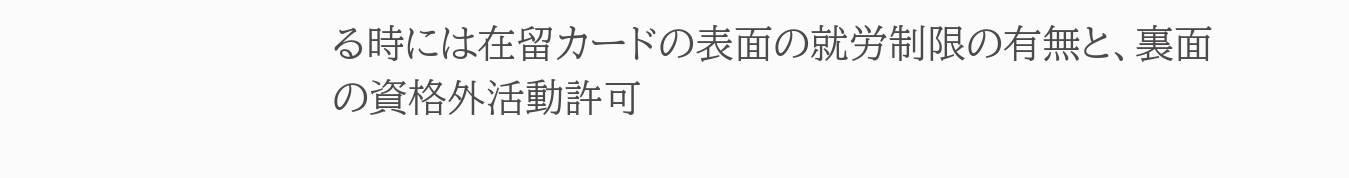る時には在留カードの表面の就労制限の有無と、裏面の資格外活動許可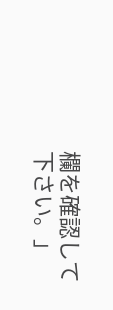欄を確認して下さい。」